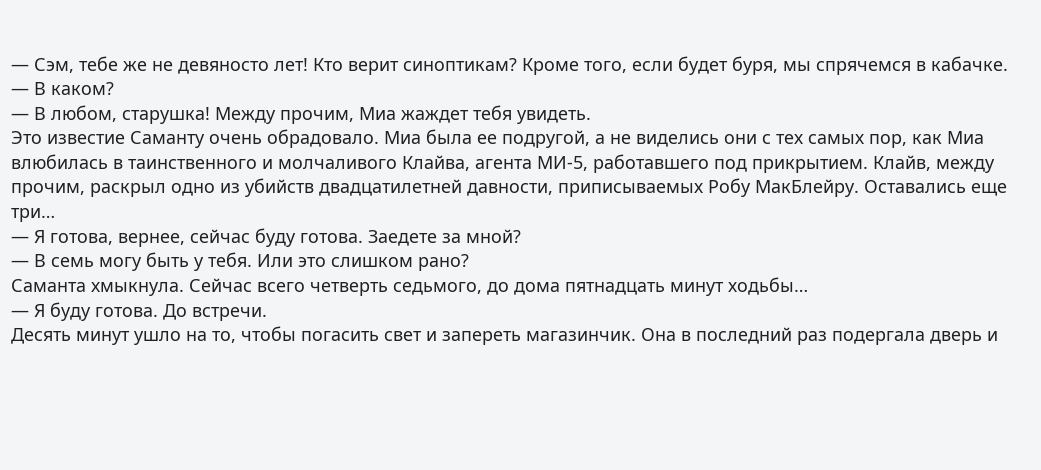— Сэм, тебе же не девяносто лет! Кто верит синоптикам? Кроме того, если будет буря, мы спрячемся в кабачке.
— В каком?
— В любом, старушка! Между прочим, Миа жаждет тебя увидеть.
Это известие Саманту очень обрадовало. Миа была ее подругой, а не виделись они с тех самых пор, как Миа влюбилась в таинственного и молчаливого Клайва, агента МИ-5, работавшего под прикрытием. Клайв, между прочим, раскрыл одно из убийств двадцатилетней давности, приписываемых Робу МакБлейру. Оставались еще три…
— Я готова, вернее, сейчас буду готова. Заедете за мной?
— В семь могу быть у тебя. Или это слишком рано?
Саманта хмыкнула. Сейчас всего четверть седьмого, до дома пятнадцать минут ходьбы…
— Я буду готова. До встречи.
Десять минут ушло на то, чтобы погасить свет и запереть магазинчик. Она в последний раз подергала дверь и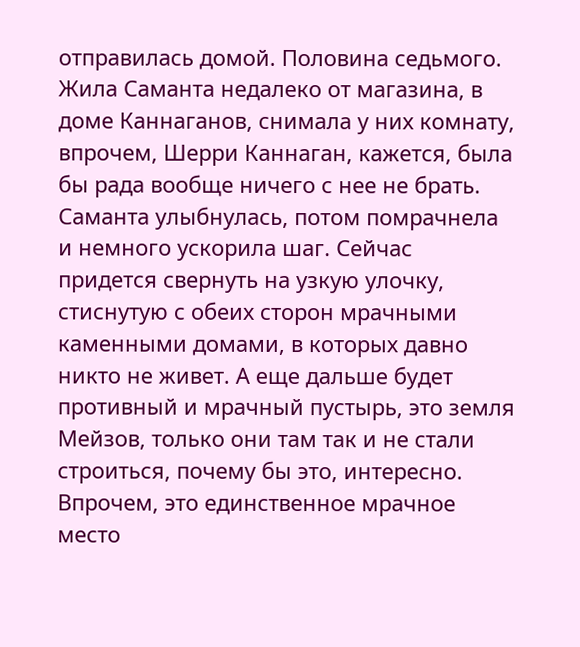отправилась домой. Половина седьмого.
Жила Саманта недалеко от магазина, в доме Каннаганов, снимала у них комнату, впрочем, Шерри Каннаган, кажется, была бы рада вообще ничего с нее не брать. Саманта улыбнулась, потом помрачнела и немного ускорила шаг. Сейчас придется свернуть на узкую улочку, стиснутую с обеих сторон мрачными каменными домами, в которых давно никто не живет. А еще дальше будет противный и мрачный пустырь, это земля Мейзов, только они там так и не стали строиться, почему бы это, интересно. Впрочем, это единственное мрачное место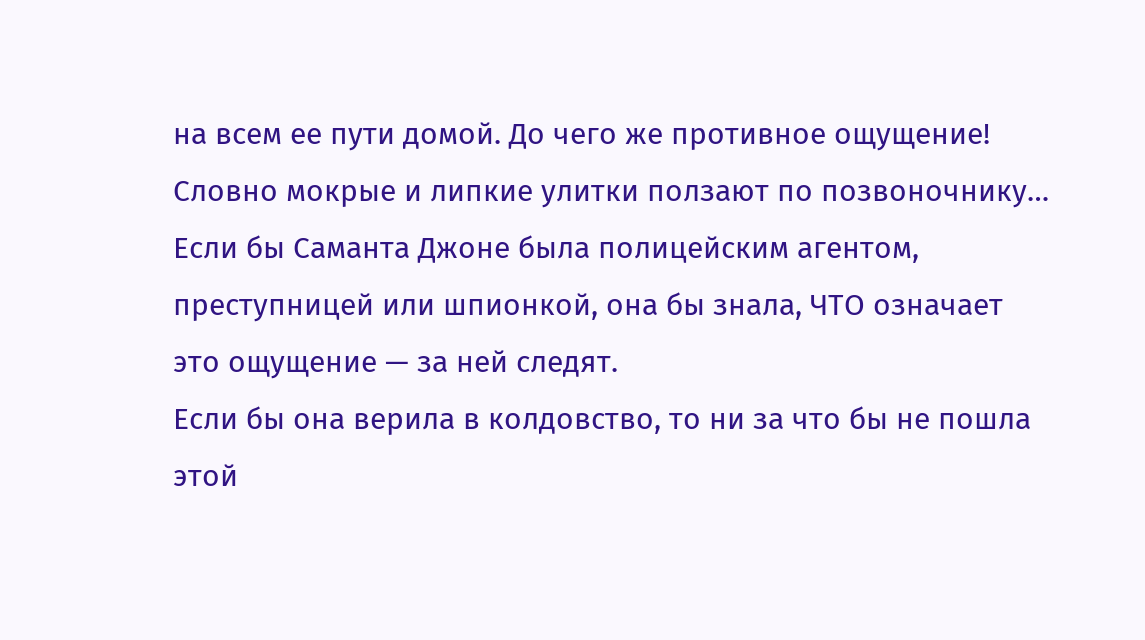на всем ее пути домой. До чего же противное ощущение! Словно мокрые и липкие улитки ползают по позвоночнику…
Если бы Саманта Джоне была полицейским агентом, преступницей или шпионкой, она бы знала, ЧТО означает это ощущение — за ней следят.
Если бы она верила в колдовство, то ни за что бы не пошла этой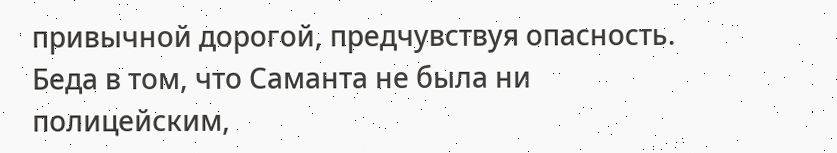привычной дорогой, предчувствуя опасность.
Беда в том, что Саманта не была ни полицейским,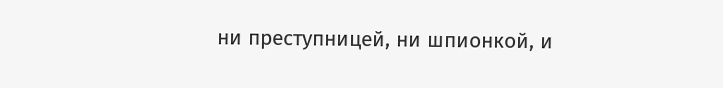ни преступницей, ни шпионкой, и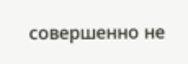совершенно не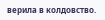верила в колдовство.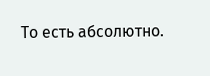То есть абсолютно.